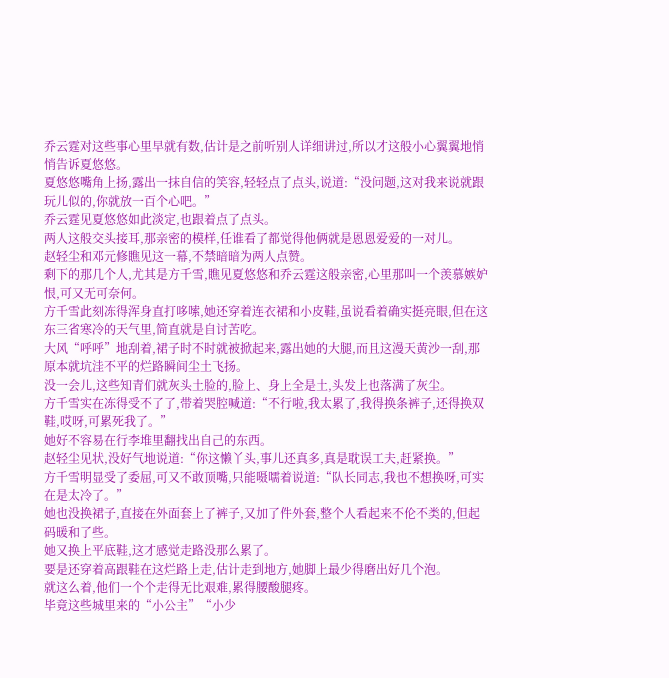乔云霆对这些事心里早就有数,估计是之前听别人详细讲过,所以才这般小心翼翼地悄悄告诉夏悠悠。
夏悠悠嘴角上扬,露出一抹自信的笑容,轻轻点了点头,说道:“没问题,这对我来说就跟玩儿似的,你就放一百个心吧。”
乔云霆见夏悠悠如此淡定,也跟着点了点头。
两人这般交头接耳,那亲密的模样,任谁看了都觉得他俩就是恩恩爱爱的一对儿。
赵轻尘和邓元修瞧见这一幕,不禁暗暗为两人点赞。
剩下的那几个人,尤其是方千雪,瞧见夏悠悠和乔云霆这般亲密,心里那叫一个羡慕嫉妒恨,可又无可奈何。
方千雪此刻冻得浑身直打哆嗦,她还穿着连衣裙和小皮鞋,虽说看着确实挺亮眼,但在这东三省寒冷的天气里,简直就是自讨苦吃。
大风“呼呼”地刮着,裙子时不时就被掀起来,露出她的大腿,而且这漫天黄沙一刮,那原本就坑洼不平的烂路瞬间尘土飞扬。
没一会儿,这些知青们就灰头土脸的,脸上、身上全是土,头发上也落满了灰尘。
方千雪实在冻得受不了了,带着哭腔喊道:“不行啦,我太累了,我得换条裤子,还得换双鞋,哎呀,可累死我了。”
她好不容易在行李堆里翻找出自己的东西。
赵轻尘见状,没好气地说道:“你这懒丫头,事儿还真多,真是耽误工夫,赶紧换。”
方千雪明显受了委屈,可又不敢顶嘴,只能嗫嚅着说道:“队长同志,我也不想换呀,可实在是太冷了。”
她也没换裙子,直接在外面套上了裤子,又加了件外套,整个人看起来不伦不类的,但起码暖和了些。
她又换上平底鞋,这才感觉走路没那么累了。
要是还穿着高跟鞋在这烂路上走,估计走到地方,她脚上最少得磨出好几个泡。
就这么着,他们一个个走得无比艰难,累得腰酸腿疼。
毕竟这些城里来的“小公主”“小少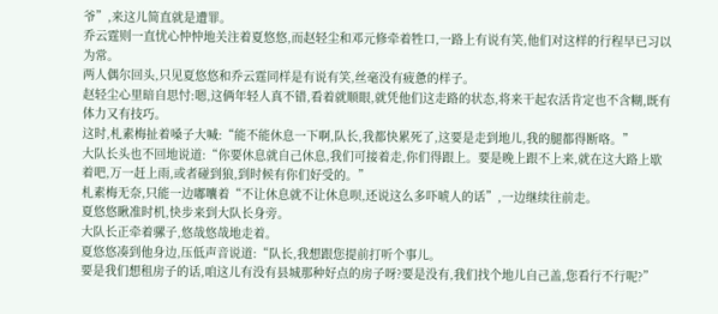爷”,来这儿简直就是遭罪。
乔云霆则一直忧心忡忡地关注着夏悠悠,而赵轻尘和邓元修牵着牲口,一路上有说有笑,他们对这样的行程早已习以为常。
两人偶尔回头,只见夏悠悠和乔云霆同样是有说有笑,丝毫没有疲惫的样子。
赵轻尘心里暗自思忖:嗯,这俩年轻人真不错,看着就顺眼,就凭他们这走路的状态,将来干起农活肯定也不含糊,既有体力又有技巧。
这时,札素梅扯着嗓子大喊:“能不能休息一下啊,队长,我都快累死了,这要是走到地儿,我的腿都得断咯。”
大队长头也不回地说道:“你要休息就自己休息,我们可接着走,你们得跟上。要是晚上跟不上来,就在这大路上歇着吧,万一赶上雨,或者碰到狼,到时候有你们好受的。”
札素梅无奈,只能一边嘟囔着“不让休息就不让休息呗,还说这么多吓唬人的话”,一边继续往前走。
夏悠悠瞅准时机,快步来到大队长身旁。
大队长正牵着骡子,悠哉悠哉地走着。
夏悠悠凑到他身边,压低声音说道:“队长,我想跟您提前打听个事儿。
要是我们想租房子的话,咱这儿有没有县城那种好点的房子呀?要是没有,我们找个地儿自己盖,您看行不行呢?”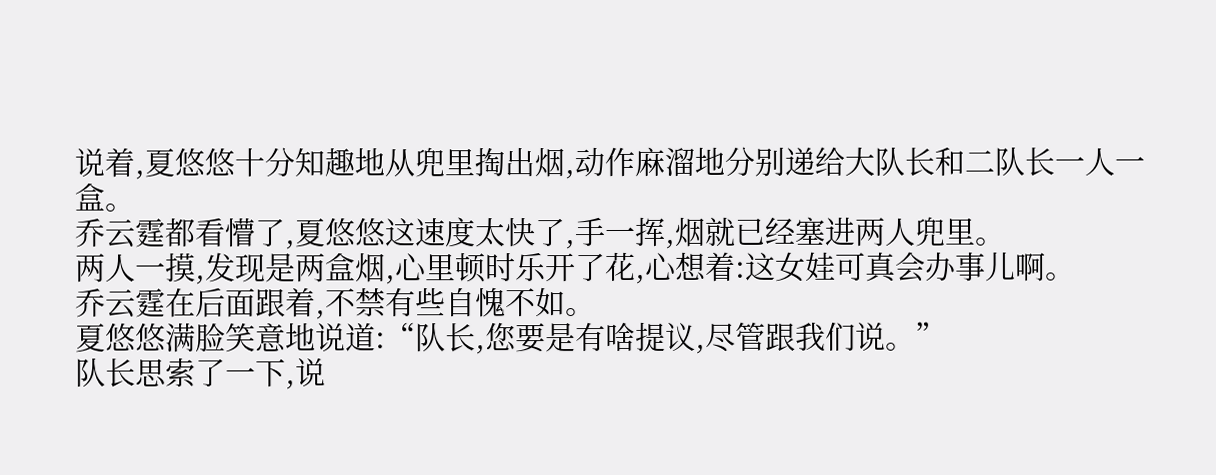说着,夏悠悠十分知趣地从兜里掏出烟,动作麻溜地分别递给大队长和二队长一人一盒。
乔云霆都看懵了,夏悠悠这速度太快了,手一挥,烟就已经塞进两人兜里。
两人一摸,发现是两盒烟,心里顿时乐开了花,心想着:这女娃可真会办事儿啊。
乔云霆在后面跟着,不禁有些自愧不如。
夏悠悠满脸笑意地说道:“队长,您要是有啥提议,尽管跟我们说。”
队长思索了一下,说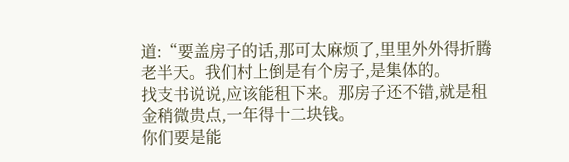道:“要盖房子的话,那可太麻烦了,里里外外得折腾老半天。我们村上倒是有个房子,是集体的。
找支书说说,应该能租下来。那房子还不错,就是租金稍微贵点,一年得十二块钱。
你们要是能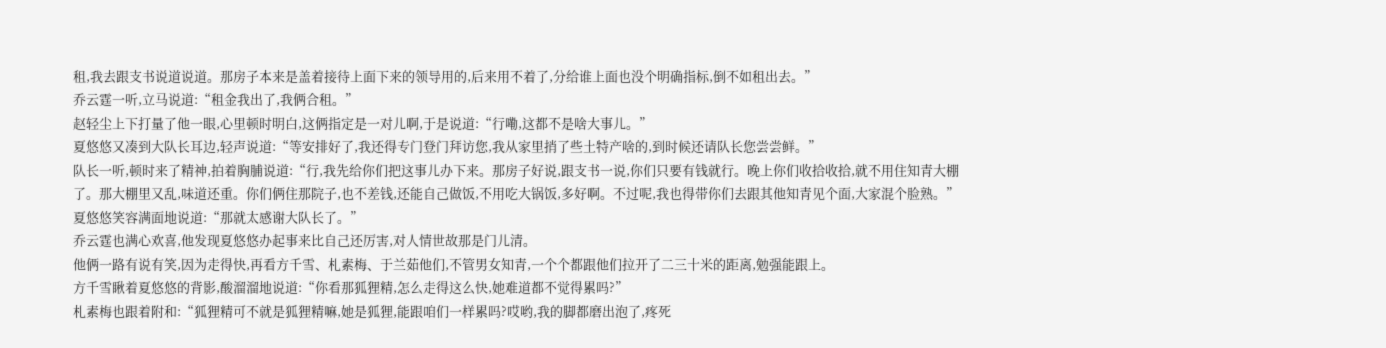租,我去跟支书说道说道。那房子本来是盖着接待上面下来的领导用的,后来用不着了,分给谁上面也没个明确指标,倒不如租出去。”
乔云霆一听,立马说道:“租金我出了,我俩合租。”
赵轻尘上下打量了他一眼,心里顿时明白,这俩指定是一对儿啊,于是说道:“行嘞,这都不是啥大事儿。”
夏悠悠又凑到大队长耳边,轻声说道:“等安排好了,我还得专门登门拜访您,我从家里捎了些土特产啥的,到时候还请队长您尝尝鲜。”
队长一听,顿时来了精神,拍着胸脯说道:“行,我先给你们把这事儿办下来。那房子好说,跟支书一说,你们只要有钱就行。晚上你们收拾收拾,就不用住知青大棚了。那大棚里又乱,味道还重。你们俩住那院子,也不差钱,还能自己做饭,不用吃大锅饭,多好啊。不过呢,我也得带你们去跟其他知青见个面,大家混个脸熟。”
夏悠悠笑容满面地说道:“那就太感谢大队长了。”
乔云霆也满心欢喜,他发现夏悠悠办起事来比自己还厉害,对人情世故那是门儿清。
他俩一路有说有笑,因为走得快,再看方千雪、札素梅、于兰茹他们,不管男女知青,一个个都跟他们拉开了二三十米的距离,勉强能跟上。
方千雪瞅着夏悠悠的背影,酸溜溜地说道:“你看那狐狸精,怎么走得这么快,她难道都不觉得累吗?”
札素梅也跟着附和:“狐狸精可不就是狐狸精嘛,她是狐狸,能跟咱们一样累吗?哎哟,我的脚都磨出泡了,疼死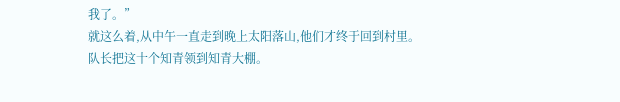我了。”
就这么着,从中午一直走到晚上太阳落山,他们才终于回到村里。
队长把这十个知青领到知青大棚。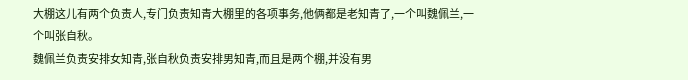大棚这儿有两个负责人,专门负责知青大棚里的各项事务,他俩都是老知青了,一个叫魏佩兰,一个叫张自秋。
魏佩兰负责安排女知青,张自秋负责安排男知青,而且是两个棚,并没有男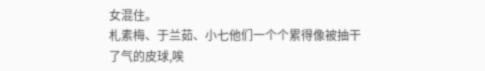女混住。
札素梅、于兰茹、小七他们一个个累得像被抽干了气的皮球,唉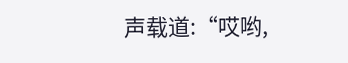声载道:“哎哟,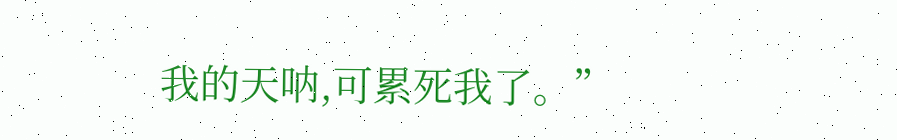我的天呐,可累死我了。”